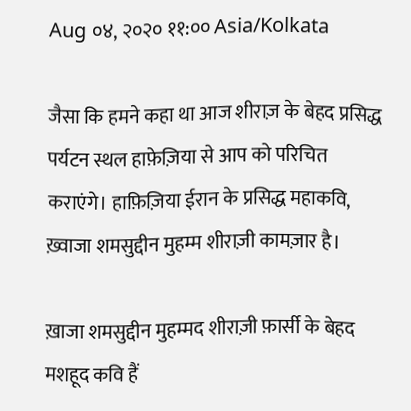Aug ०४, २०२० ११:०० Asia/Kolkata

जैसा कि हमने कहा था आज शीराज़ के बेहद प्रसिद्ध पर्यटन स्थल हाफ़ेज़िया से आप को परिचित कराएंगे। हाफ़िज़िया ईरान के प्रसिद्ध महाकवि, ख़्वाजा शमसुद्दीन मुहम्म शीराज़ी कामज़ार है।

ख़ाजा शमसुद्दीन मुहम्मद शीराज़ी फ़ार्सी के बेहद मशहूद कवि हैं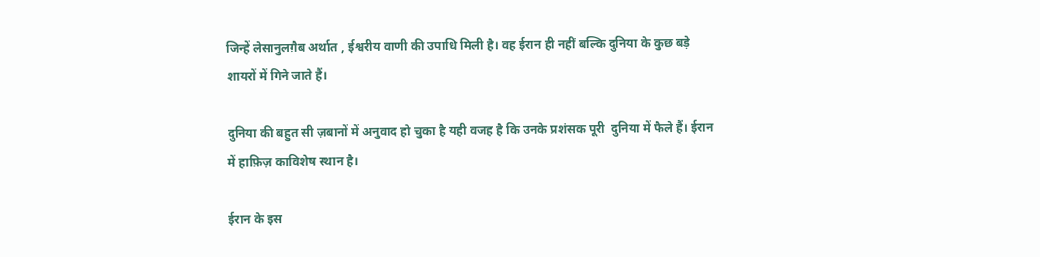जिन्हें लेसानुलग़ैब अर्थात , ईश्वरीय वाणी की उपाधि मिली है। वह ईरान ही नहीं बल्कि दुनिया के कुछ बड़े शायरों में गिने जाते हैं।

दुनिया की बहुत सी ज़बानों में अनुवाद हो चुका है यही वजह है कि उनके प्रशंसक पूरी  दुनिया में फैले हैं। ईरान में हाफ़िज़ काविशेष स्थान है।

ईरान के इस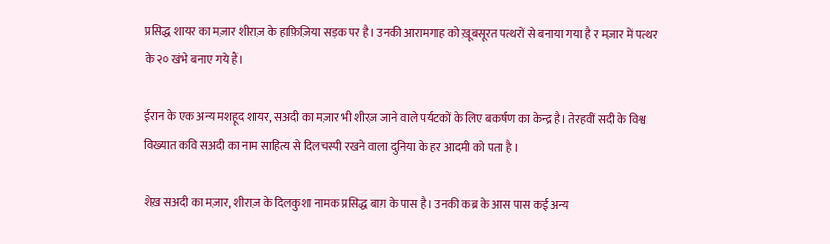प्रसिद्ध शायर का मज़ार शीराज़ के हाफ़िज़िया सड़क पर है। उनकी आरामगाह को ख़ूबसूरत पत्थरों से बनाया गया है र मज़ार में पत्थर के २० खंभे बनाए गये हैं।

ईरान के एक अन्य मशहूद शायर, सअदी का मज़ार भी शीरज़ जाने वाले पर्यटकों के लिए बकर्षण का केन्द्र है। तेरहवीं सदी के विश्व विख्यात कवि सअदी का नाम साहित्य से दिलचस्पी रखने वाला दुनिया के हर आदमी को पता है ।

शेख़ सअदी का मज़ार, शीराज़ के दिलकुशा नामक प्रसिद्ध बाग़ के पास है। उनकी कब्र के आस पास कई अन्य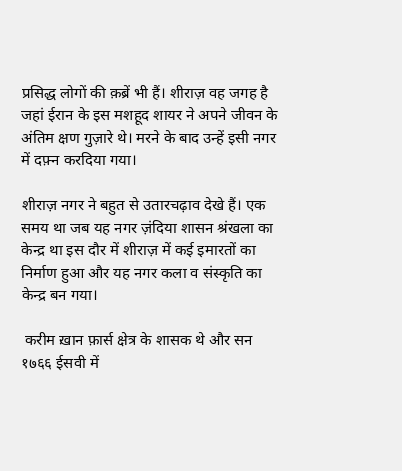प्रसिद्ध लोगों की क़ब्रें भी हैं। शीराज़ वह जगह है जहां ईरान के इस मशहूद शायर ने अपने जीवन के अंतिम क्षण गुज़ारे थे। मरने के बाद उन्हें इसी नगर में दफ़्न करदिया गया।

शीराज़ नगर ने बहुत से उतारचढ़ाव देखे हैं। एक समय था जब यह नगर ज़ंदिया शासन श्रंखला का केन्द्र था इस दौर में शीराज़ में कई इमारतों का निर्माण हुआ और यह नगर कला व संस्कृति का केन्द्र बन गया।

 करीम ख़ान फ़ार्स क्षेत्र के शासक थे और सन १७६६ ईसवी में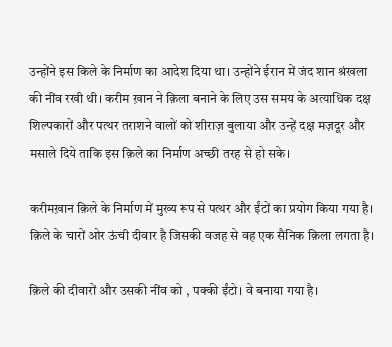उन्होंने इस किले के निर्माण का आदेश दिया था। उन्होंने ईरान में जंद शान श्रंखला की नींव रखी थी। करीम ख़ान ने क़िला बनाने के लिए उस समय के अत्याधिक दक्ष शिल्पकारों और पत्थर तराशने वालों को शीराज़ बुलाया और उन्हें दक्ष मज़दूर और मसाले दिये ताकि इस क़िले का निर्माण अच्छी तरह से हो सके।

करीमख़ान क़िले के निर्माण में मुख्य रूप से पत्थर और ईंटों का प्रयोग किया गया है। क़िले के चारों ओर ऊंची दीवार है जिसकी वजह से वह एक सैनिक क़िला लगता है।

क़िले की दीवारों और उसकी नींव को , पक्की ईंटो। वे बनाया गया है।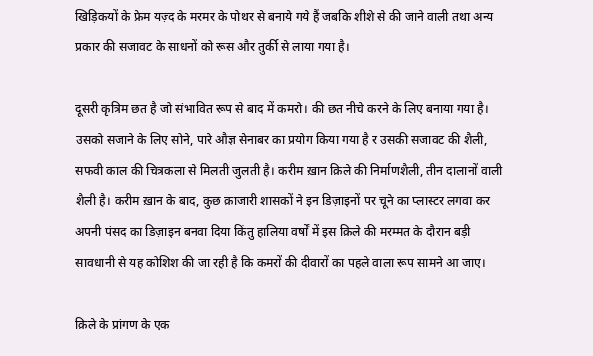खिड़िकयों के फ्रेम यज़्द के मरमर के पोथर से बनाये गये हैं जबकि शीशे से की जाने वाली तथा अन्य प्रकार की सजावट के साधनों को रूस और तुर्की से लाया गया है।

दूसरी कृत्रिम छत है जो संभावित रूप से बाद में कमरो। की छत नीचे करने के लिए बनाया गया है। उसको सजाने के लिए सोने, पारे औज्ञ सेनाबर का प्रयोग किया गया है र उसकी सजावट की शैली, सफवी काल की चित्रकला से मिलती जुलती है। करीम ख़ान क़िले की निर्माणशैली, तीन दालानों वाली शैली है। करीम ख़ान के बाद, कुछ क़ाजारी शासकों ने इन डिज़ाइनों पर चूने का प्लास्टर लगवा कर अपनी पंसद का डिज़ाइन बनवा दिया किंतु हालिया वर्षों में इस क़िले की मरम्मत के दौरान बड़ी सावधानी से यह कोशिश की जा रही है कि कमरों की दीवारों का पहले वाला रूप सामने आ जाए।

क़िले के प्रांगण के एक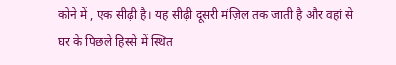कोने में , एक सीढ़ी है। यह सीढ़ी दूसरी मंज़िल तक जाती है और वहां से घर के पिछले हिस्से में स्थित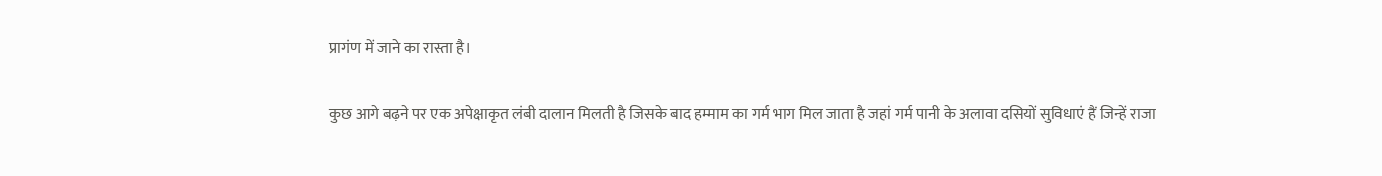प्रागंण में जाने का रास्ता है।

कुछ आगे बढ़ने पर एक अपेक्षाकृत लंबी दालान मिलती है जिसके बाद हम्माम का गर्म भाग मिल जाता है जहां गर्म पानी के अलावा दसियों सुविधाएं हैं जिन्हें राजा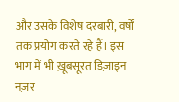और उसके विशेष दरबारी, वर्षों तक प्रयोग करते रहे हैं। इस भाग में भी ख़ूबसूरत डिज़ाइन नज़र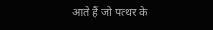आते हैं जो पत्थर के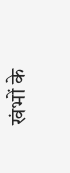खंभों के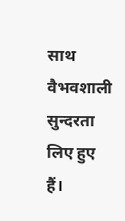साथ वैभवशाली सुन्दरता लिए हुए हैं।